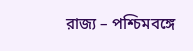রাজ্য – পশ্চিমবঙ্গে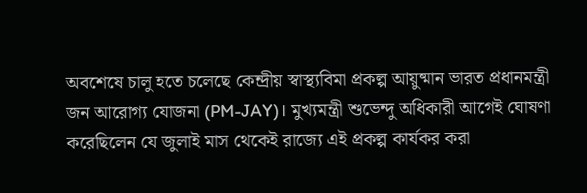অবশেষে চালু হতে চলেছে কেন্দ্রীয় স্বাস্থ্যবিমা প্রকল্প আয়ুষ্মান ভারত প্রধানমন্ত্রী জন আরোগ্য যোজনা (PM-JAY)। মুখ্যমন্ত্রী শুভেন্দু অধিকারী আগেই ঘোষণা করেছিলেন যে জুলাই মাস থেকেই রাজ্যে এই প্রকল্প কার্যকর করা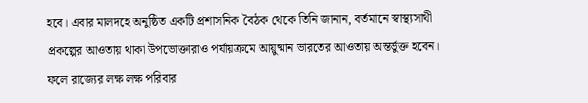হবে। এবার মালদহে অনুষ্ঠিত একটি প্রশাসনিক বৈঠক থেকে তিনি জানান, বর্তমানে স্বাস্থ্যসাথী প্রকল্পের আওতায় থাকা উপভোক্তারাও পর্যায়ক্রমে আয়ুষ্মান ভারতের আওতায় অন্তর্ভুক্ত হবেন। ফলে রাজ্যের লক্ষ লক্ষ পরিবার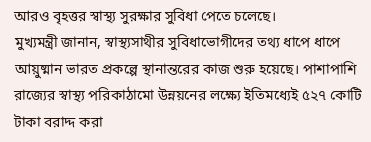আরও বৃহত্তর স্বাস্থ্য সুরক্ষার সুবিধা পেতে চলেছে।
মুখ্যমন্ত্রী জানান, স্বাস্থ্যসাথীর সুবিধাভোগীদের তথ্য ধাপে ধাপে আয়ুষ্মান ভারত প্রকল্পে স্থানান্তরের কাজ শুরু হয়েছে। পাশাপাশি রাজ্যের স্বাস্থ্য পরিকাঠামো উন্নয়নের লক্ষ্যে ইতিমধ্যেই ৫২৭ কোটি টাকা বরাদ্দ করা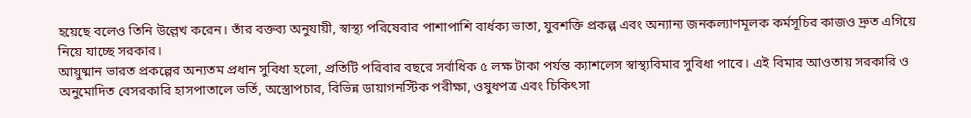হয়েছে বলেও তিনি উল্লেখ করেন। তাঁর বক্তব্য অনুযায়ী, স্বাস্থ্য পরিষেবার পাশাপাশি বার্ধক্য ভাতা, যুবশক্তি প্রকল্প এবং অন্যান্য জনকল্যাণমূলক কর্মসূচির কাজও দ্রুত এগিয়ে নিয়ে যাচ্ছে সরকার।
আয়ুষ্মান ভারত প্রকল্পের অন্যতম প্রধান সুবিধা হলো, প্রতিটি পরিবার বছরে সর্বাধিক ৫ লক্ষ টাকা পর্যন্ত ক্যাশলেস স্বাস্থ্যবিমার সুবিধা পাবে। এই বিমার আওতায় সরকারি ও অনুমোদিত বেসরকারি হাসপাতালে ভর্তি, অস্ত্রোপচার, বিভিন্ন ডায়াগনস্টিক পরীক্ষা, ওষুধপত্র এবং চিকিৎসা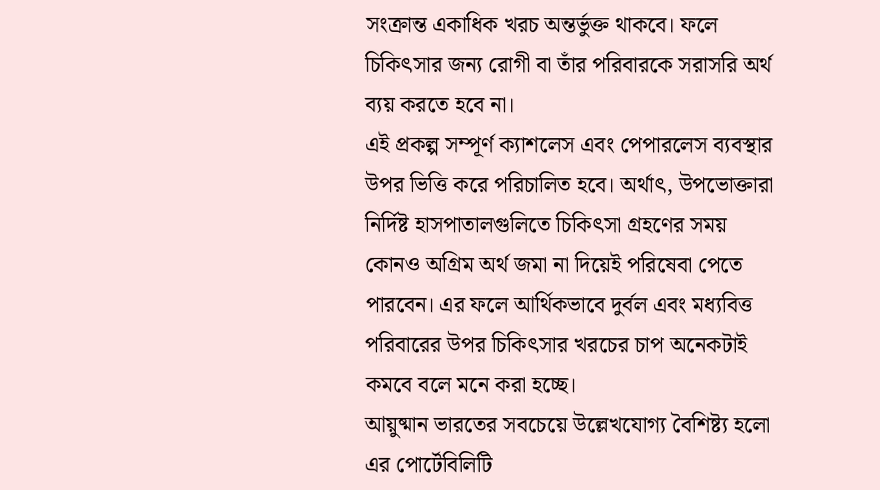সংক্রান্ত একাধিক খরচ অন্তর্ভুক্ত থাকবে। ফলে চিকিৎসার জন্য রোগী বা তাঁর পরিবারকে সরাসরি অর্থ ব্যয় করতে হবে না।
এই প্রকল্প সম্পূর্ণ ক্যাশলেস এবং পেপারলেস ব্যবস্থার উপর ভিত্তি করে পরিচালিত হবে। অর্থাৎ, উপভোক্তারা নির্দিষ্ট হাসপাতালগুলিতে চিকিৎসা গ্রহণের সময় কোনও অগ্রিম অর্থ জমা না দিয়েই পরিষেবা পেতে পারবেন। এর ফলে আর্থিকভাবে দুর্বল এবং মধ্যবিত্ত পরিবারের উপর চিকিৎসার খরচের চাপ অনেকটাই কমবে বলে মনে করা হচ্ছে।
আয়ুষ্মান ভারতের সবচেয়ে উল্লেখযোগ্য বৈশিষ্ট্য হলো এর পোর্টেবিলিটি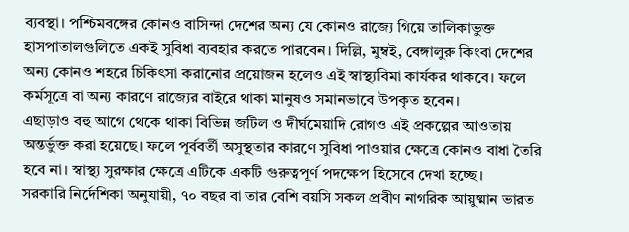ব্যবস্থা। পশ্চিমবঙ্গের কোনও বাসিন্দা দেশের অন্য যে কোনও রাজ্যে গিয়ে তালিকাভুক্ত হাসপাতালগুলিতে একই সুবিধা ব্যবহার করতে পারবেন। দিল্লি, মুম্বই, বেঙ্গালুরু কিংবা দেশের অন্য কোনও শহরে চিকিৎসা করানোর প্রয়োজন হলেও এই স্বাস্থ্যবিমা কার্যকর থাকবে। ফলে কর্মসূত্রে বা অন্য কারণে রাজ্যের বাইরে থাকা মানুষও সমানভাবে উপকৃত হবেন।
এছাড়াও বহু আগে থেকে থাকা বিভিন্ন জটিল ও দীর্ঘমেয়াদি রোগও এই প্রকল্পের আওতায় অন্তর্ভুক্ত করা হয়েছে। ফলে পূর্ববর্তী অসুস্থতার কারণে সুবিধা পাওয়ার ক্ষেত্রে কোনও বাধা তৈরি হবে না। স্বাস্থ্য সুরক্ষার ক্ষেত্রে এটিকে একটি গুরুত্বপূর্ণ পদক্ষেপ হিসেবে দেখা হচ্ছে।
সরকারি নির্দেশিকা অনুযায়ী, ৭০ বছর বা তার বেশি বয়সি সকল প্রবীণ নাগরিক আয়ুষ্মান ভারত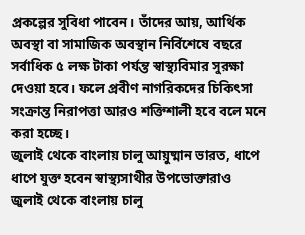প্রকল্পের সুবিধা পাবেন। তাঁদের আয়, আর্থিক অবস্থা বা সামাজিক অবস্থান নির্বিশেষে বছরে সর্বাধিক ৫ লক্ষ টাকা পর্যন্ত স্বাস্থ্যবিমার সুরক্ষা দেওয়া হবে। ফলে প্রবীণ নাগরিকদের চিকিৎসা সংক্রান্ত নিরাপত্তা আরও শক্তিশালী হবে বলে মনে করা হচ্ছে।
জুলাই থেকে বাংলায় চালু আয়ুষ্মান ভারত, ধাপে ধাপে যুক্ত হবেন স্বাস্থ্যসাথীর উপভোক্তারাও
জুলাই থেকে বাংলায় চালু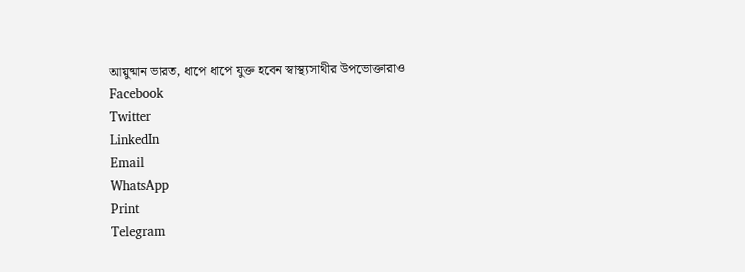আয়ুষ্মান ভারত, ধাপে ধাপে যুক্ত হবেন স্বাস্থ্যসাথীর উপভোক্তারাও
Facebook
Twitter
LinkedIn
Email
WhatsApp
Print
Telegram